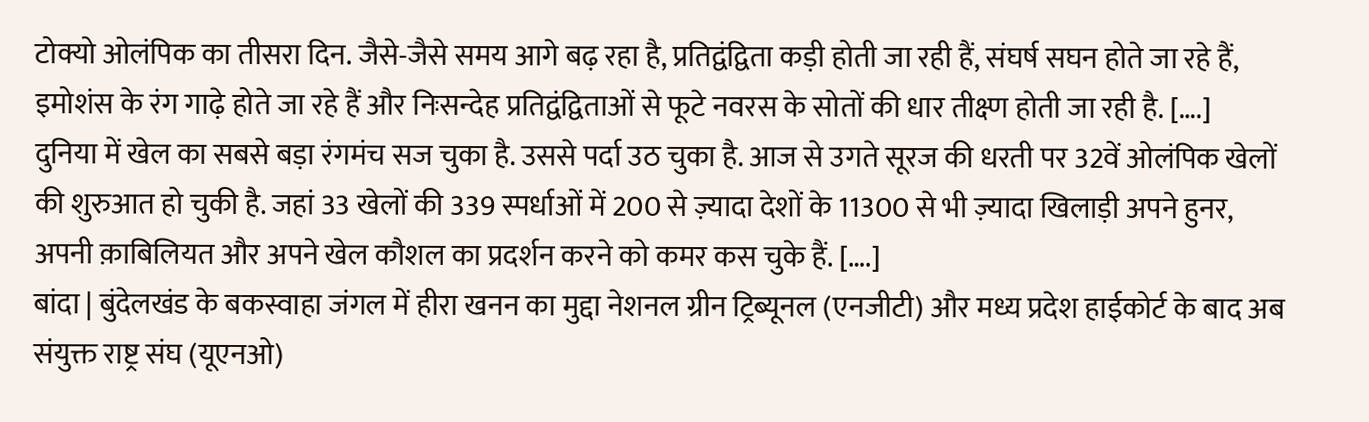टोक्यो ओलंपिक का तीसरा दिन. जैसे-जैसे समय आगे बढ़ रहा है, प्रतिद्वंद्विता कड़ी होती जा रही हैं, संघर्ष सघन होते जा रहे हैं, इमोशंस के रंग गाढ़े होते जा रहे हैं और निःसन्देह प्रतिद्वंद्विताओं से फूटे नवरस के सोतों की धार तीक्ष्ण होती जा रही है. [….]
दुनिया में खेल का सबसे बड़ा रंगमंच सज चुका है. उससे पर्दा उठ चुका है. आज से उगते सूरज की धरती पर 32वें ओलंपिक खेलों की शुरुआत हो चुकी है. जहां 33 खेलों की 339 स्पर्धाओं में 200 से ज़्यादा देशों के 11300 से भी ज़्यादा खिलाड़ी अपने हुनर, अपनी क़ाबिलियत और अपने खेल कौशल का प्रदर्शन करने को कमर कस चुके हैं. [….]
बांदा | बुंदेलखंड के बकस्वाहा जंगल में हीरा खनन का मुद्दा नेशनल ग्रीन ट्रिब्यूनल (एनजीटी) और मध्य प्रदेश हाईकोर्ट के बाद अब संयुक्त राष्ट्र संघ (यूएनओ)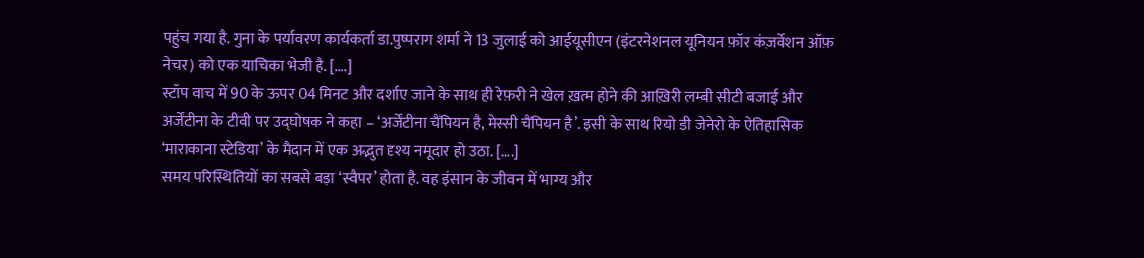पहुंच गया है. गुना के पर्यावरण कार्यकर्ता डा.पुष्पराग शर्मा ने 13 जुलाई को आईयूसीएन (इंटरनेशनल यूनियन फ़ॉर कंज़र्वेशन ऑफ़ नेचर) को एक याचिका भेजी है. [….]
स्टॉप वाच में 90 के ऊपर 04 मिनट और दर्शाए जाने के साथ ही रेफ़री ने खेल ख़त्म होने की आख़िरी लम्बी सीटी बजाई और अर्जेंटीना के टीवी पर उद्घोषक ने कहा – ‘अर्जेंटीना चैंपियन है, मेस्सी चैंपियन है’. इसी के साथ रियो डी जेनेरो के ऐतिहासिक ‘माराकाना स्टेडिया’ के मैदान में एक अद्भुत दृश्य नमूदार हो उठा. [….]
समय परिस्थितियों का सबसे बड़ा ‘स्वैपर’ होता है. वह इंसान के जीवन में भाग्य और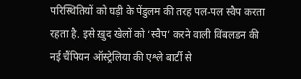परिस्थितियों को घड़ी के पेंडुलम की तरह पल-पल स्वैप करता रहता है. इसे ख़ुद खेलों को ‘स्वैप’ करने वाली विंबलडन की नई चैंपियन ऑस्ट्रेलिया की एश्ले बार्टी से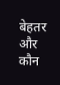बेहतर और कौन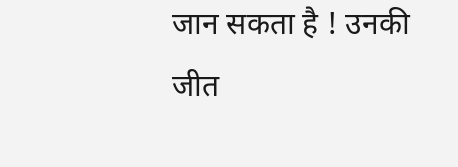जान सकता है ! उनकी जीत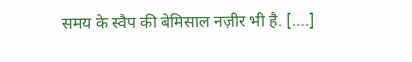समय के स्वैप की बेमिसाल नज़ीर भी है. [….]